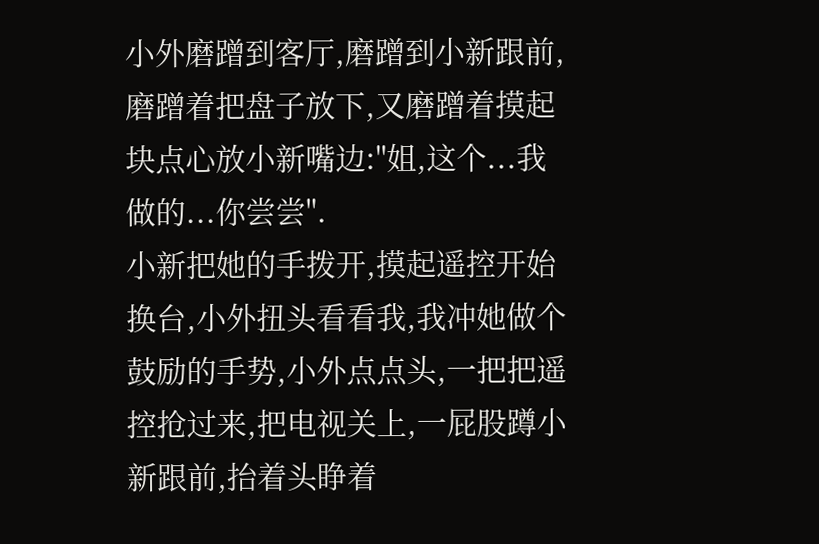小外磨蹭到客厅,磨蹭到小新跟前,磨蹭着把盘子放下,又磨蹭着摸起块点心放小新嘴边:"姐,这个...我做的...你尝尝".
小新把她的手拨开,摸起遥控开始换台,小外扭头看看我,我冲她做个鼓励的手势,小外点点头,一把把遥控抢过来,把电视关上,一屁股蹲小新跟前,抬着头睁着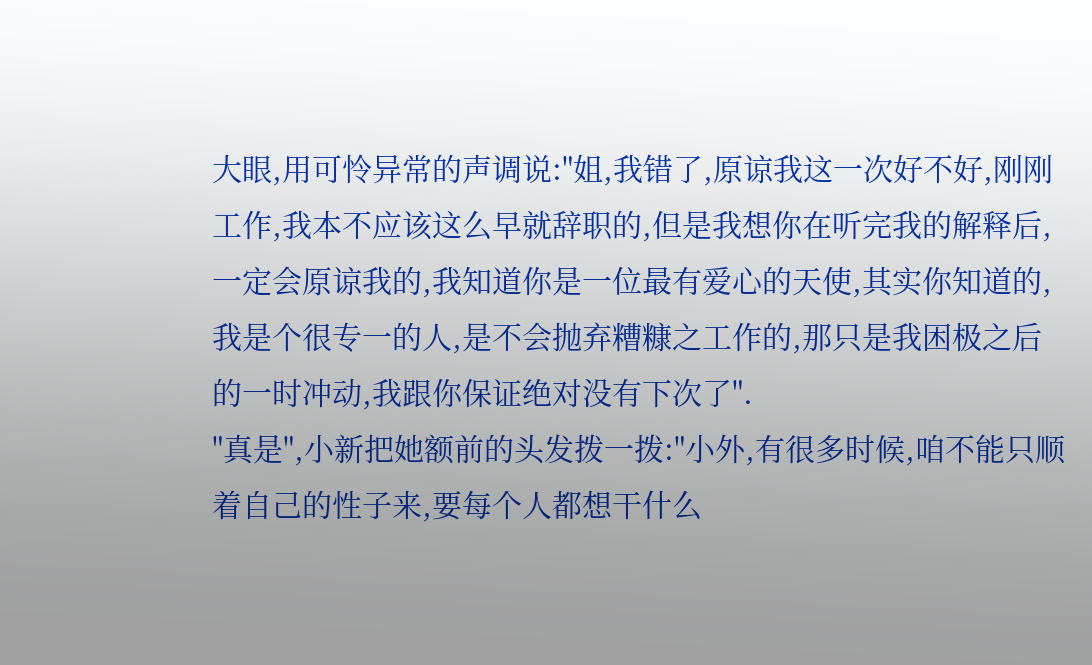大眼,用可怜异常的声调说:"姐,我错了,原谅我这一次好不好,刚刚工作,我本不应该这么早就辞职的,但是我想你在听完我的解释后,一定会原谅我的,我知道你是一位最有爱心的天使,其实你知道的,我是个很专一的人,是不会抛弃糟糠之工作的,那只是我困极之后的一时冲动,我跟你保证绝对没有下次了".
"真是",小新把她额前的头发拨一拨:"小外,有很多时候,咱不能只顺着自己的性子来,要每个人都想干什么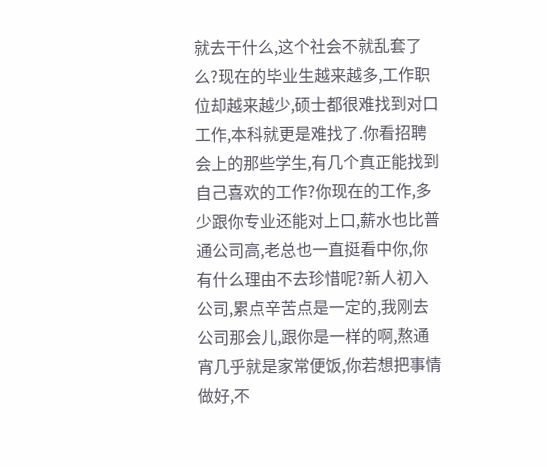就去干什么,这个社会不就乱套了么?现在的毕业生越来越多,工作职位却越来越少,硕士都很难找到对口工作,本科就更是难找了.你看招聘会上的那些学生,有几个真正能找到自己喜欢的工作?你现在的工作,多少跟你专业还能对上口,薪水也比普通公司高,老总也一直挺看中你,你有什么理由不去珍惜呢?新人初入公司,累点辛苦点是一定的,我刚去公司那会儿,跟你是一样的啊,熬通宵几乎就是家常便饭,你若想把事情做好,不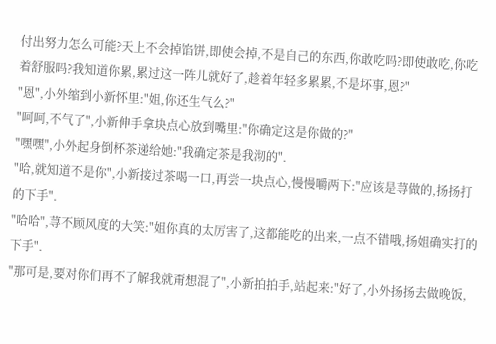付出努力怎么可能?天上不会掉馅饼,即使会掉,不是自己的东西,你敢吃吗?即使敢吃,你吃着舒服吗?我知道你累,累过这一阵儿就好了,趁着年轻多累累,不是坏事,恩?"
"恩",小外缩到小新怀里:"姐,你还生气么?"
"呵呵,不气了",小新伸手拿块点心放到嘴里:"你确定这是你做的?"
"嘿嘿",小外起身倒杯茶递给她:"我确定茶是我沏的".
"哈,就知道不是你",小新接过茶喝一口,再尝一块点心,慢慢嚼两下:"应该是荨做的,扬扬打的下手".
"哈哈",荨不顾风度的大笑:"姐你真的太厉害了,这都能吃的出来,一点不错哦,扬姐确实打的下手".
"那可是,要对你们再不了解我就甭想混了",小新拍拍手,站起来:"好了,小外扬扬去做晚饭,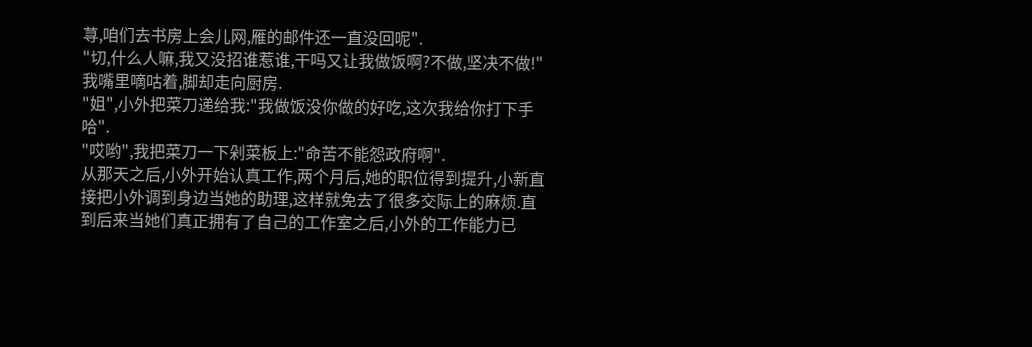荨,咱们去书房上会儿网,雁的邮件还一直没回呢".
"切,什么人嘛,我又没招谁惹谁,干吗又让我做饭啊?不做,坚决不做!"我嘴里嘀咕着,脚却走向厨房.
"姐",小外把菜刀递给我:"我做饭没你做的好吃,这次我给你打下手哈".
"哎哟",我把菜刀一下剁菜板上:"命苦不能怨政府啊".
从那天之后,小外开始认真工作,两个月后,她的职位得到提升,小新直接把小外调到身边当她的助理,这样就免去了很多交际上的麻烦.直到后来当她们真正拥有了自己的工作室之后,小外的工作能力已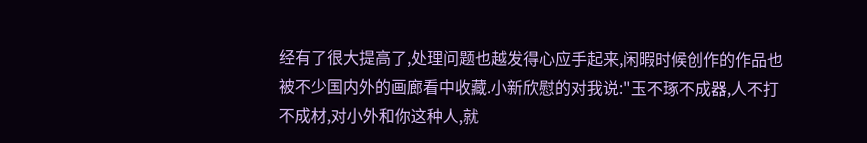经有了很大提高了,处理问题也越发得心应手起来,闲暇时候创作的作品也被不少国内外的画廊看中收藏.小新欣慰的对我说:"玉不琢不成器,人不打不成材,对小外和你这种人,就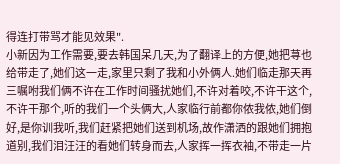得连打带骂才能见效果".
小新因为工作需要,要去韩国呆几天,为了翻译上的方便,她把荨也给带走了,她们这一走,家里只剩了我和小外俩人.她们临走那天再三嘱咐我们俩不许在工作时间骚扰她们,不许对着咬,不许干这个,不许干那个,听的我们一个头俩大,人家临行前都你侬我侬,她们倒好,是你训我听,我们赶紧把她们送到机场,故作潇洒的跟她们拥抱道别,我们泪汪汪的看她们转身而去,人家挥一挥衣袖,不带走一片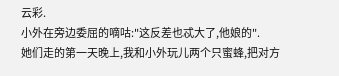云彩.
小外在旁边委屈的嘀咕:"这反差也忒大了,他娘的".
她们走的第一天晚上,我和小外玩儿两个只蜜蜂,把对方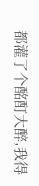都灌了个酩酊大醉,我得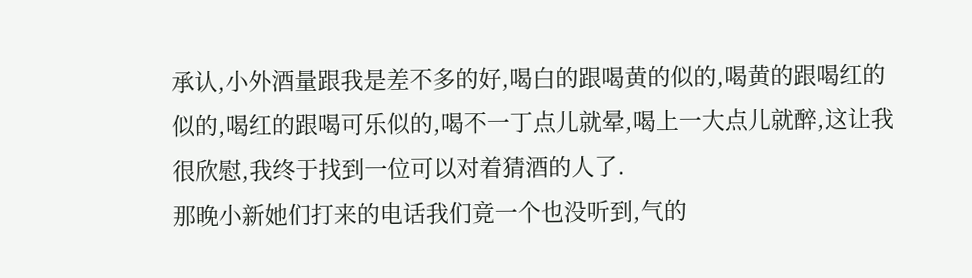承认,小外酒量跟我是差不多的好,喝白的跟喝黄的似的,喝黄的跟喝红的似的,喝红的跟喝可乐似的,喝不一丁点儿就晕,喝上一大点儿就醉,这让我很欣慰,我终于找到一位可以对着猜酒的人了.
那晚小新她们打来的电话我们竟一个也没听到,气的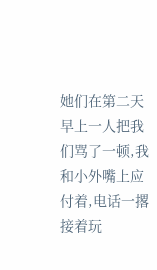她们在第二天早上一人把我们骂了一顿,我和小外嘴上应付着,电话一撂接着玩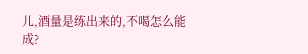儿,酒量是练出来的,不喝怎么能成?